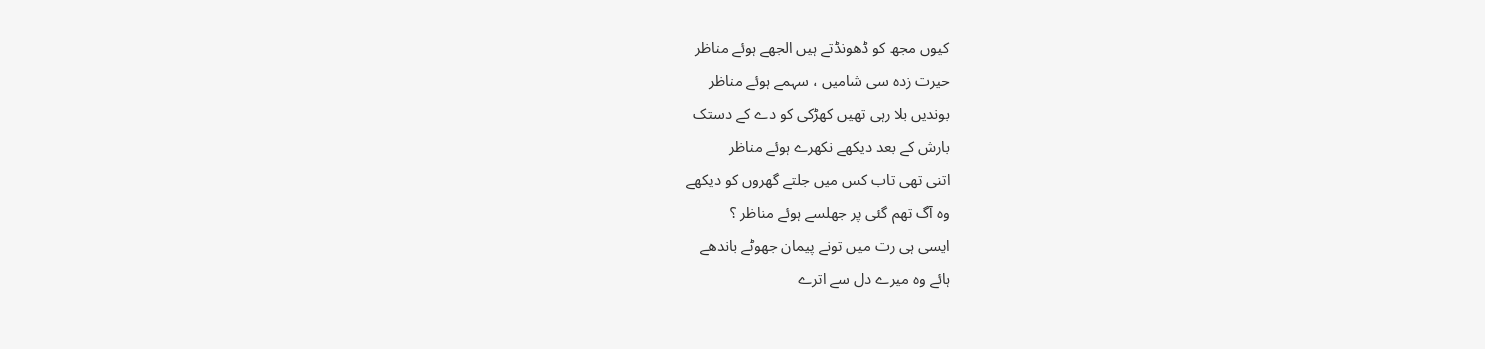کیوں مجھ کو ڈھونڈتے ہیں الجھے ہوئے مناظر
حیرت زدہ سی شامیں ، سہمے ہوئے مناظر
بوندیں بلا رہی تھیں کھڑکی کو دے کے دستک
بارش کے بعد دیکھے نکھرے ہوئے مناظر
اتنی تھی تاب کس میں جلتے گھروں کو دیکھے
وہ آگ تھم گئی پر جھلسے ہوئے مناظر ؟
ایسی ہی رت میں تونے پیمان جھوٹے باندھے
ہائے وہ میرے دل سے اترے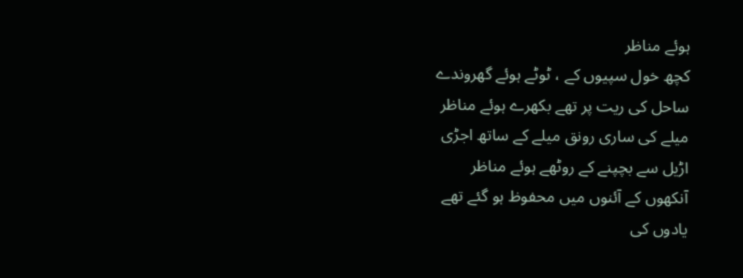ہوئے مناظر
کچھ خول سپیوں کے ، ٹوٹے ہوئے گھروندے
ساحل کی ریت پر تھے بکھرے ہوئے مناظر
میلے کی ساری رونق میلے کے ساتھ اجڑی
اڑیل سے بچپنے کے روٹھے ہوئے مناظر
آنکھوں کے آئنوں میں محفوظ ہو گئے تھے
یادوں کی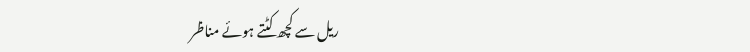ریل سے کچھ کٹتے ہوئے مناظر